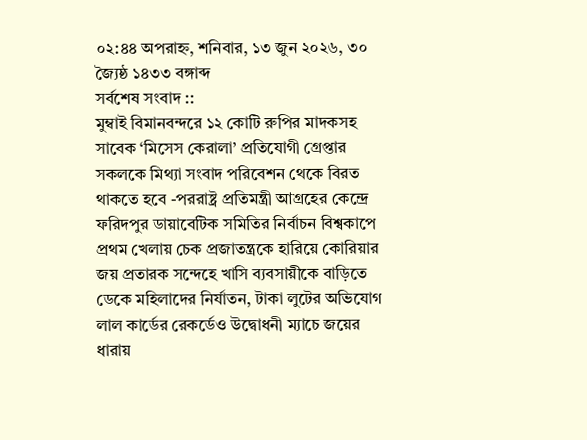০২:৪৪ অপরাহ্ন, শনিবার, ১৩ জুন ২০২৬, ৩০ জ্যৈষ্ঠ ১৪৩৩ বঙ্গাব্দ
সর্বশেষ সংবাদ ::
মুম্বাই বিমানবন্দরে ১২ কোটি রুপির মাদকসহ সাবেক ‘মিসেস কেরালা’ প্রতিযোগী গ্রেপ্তার সকলকে মিথ্যা সংবাদ পরিবেশন থেকে বিরত থাকতে হবে -পররাষ্ট্র প্রতিমন্ত্রী আগ্রহের কেন্দ্রে ফরিদপুর ডায়াবেটিক সমিতির নির্বাচন বিশ্বকাপে প্রথম খেলায় চেক প্রজাতন্ত্রকে হারিয়ে কোরিয়ার জয় প্রতারক সন্দেহে খাসি ব্যবসায়ীকে বাড়িতে ডেকে মহিলাদের নির্যাতন, টাকা লুটের অভিযোগ লাল কার্ডের রেকর্ডেও উদ্বোধনী ম্যাচে জয়ের ধারায়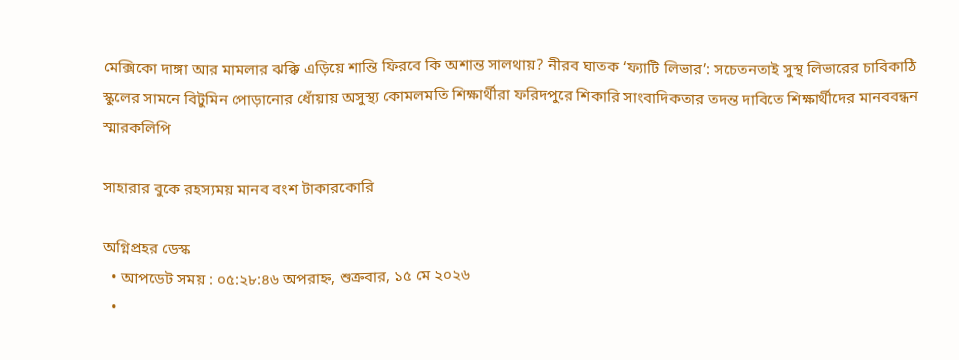মেক্সিকো দাঙ্গা আর মামলার ঝক্কি এড়িয়ে শান্তি ফিরবে কি অশান্ত সালথায়? নীরব ঘাতক ‘ফ্যাটি লিভার’: সচেতনতাই সুস্থ লিভারের চাবিকাঠি স্কুলের সামনে বিটুমিন পোড়ানোর ধোঁয়ায় অসুস্থ্য কোমলমতি শিক্ষার্থীরা ফরিদপুরে শিকারি সাংবাদিকতার তদন্ত দাবিতে শিক্ষার্থীদের মানববন্ধন স্মারকলিপি

সাহারার বুকে রহস্যময় মানব বংশ টাকারকোরি

অগ্নিপ্রহর ডেস্ক
  • আপডেট সময় : ০৫:২৮:৪৬ অপরাহ্ন, শুক্রবার, ১৫ মে ২০২৬
  •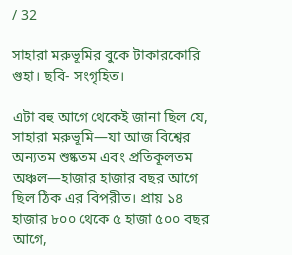/ 32

সাহারা মরুভূমির বুকে টাকারকোরি গুহা। ছবি- সংগৃহিত।

এটা বহু আগে থেকেই জানা ছিল যে, সাহারা মরুভূমি—যা আজ বিশ্বের অন্যতম শুষ্কতম এবং প্রতিকূলতম অঞ্চল—হাজার হাজার বছর আগে ছিল ঠিক এর বিপরীত। প্রায় ১৪ হাজার ৮০০ থেকে ৫ হাজা ৫০০ বছর আগে,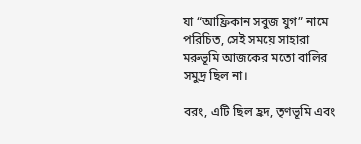যা “আফ্রিকান সবুজ যুগ” নামে পরিচিত, সেই সময়ে সাহারা মরুভূমি আজকের মতো বালির সমুদ্র ছিল না।

বরং, এটি ছিল হ্রদ, তৃণভূমি এবং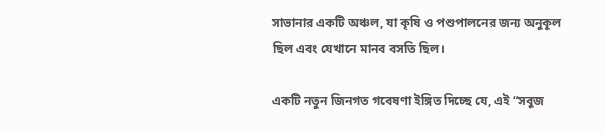সাভানার একটি অঞ্চল, যা কৃষি ও পশুপালনের জন্য অনুকূল ছিল এবং যেখানে মানব বসতি ছিল।

একটি নতুন জিনগত গবেষণা ইঙ্গিত দিচ্ছে যে, এই “সবুজ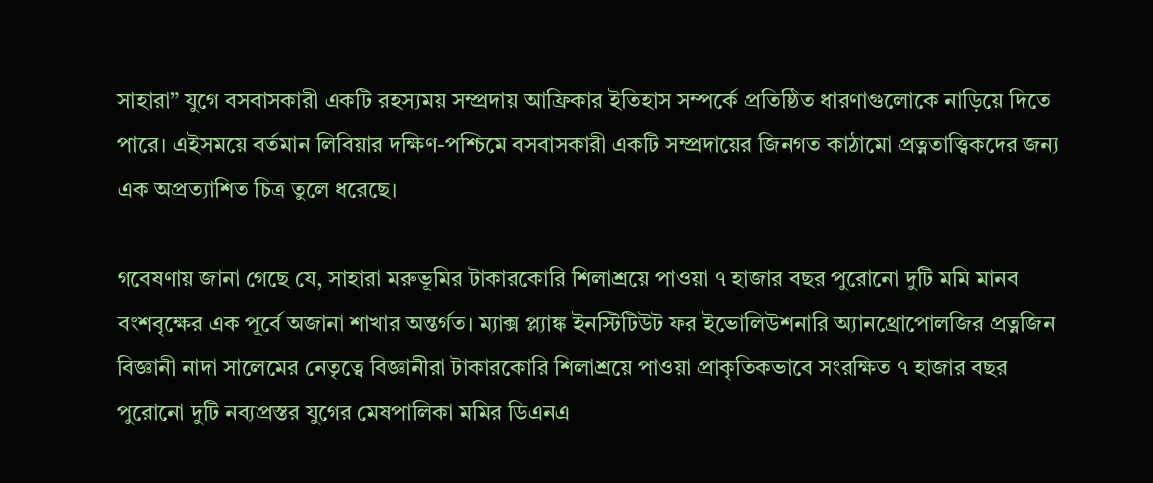সাহারা” যুগে বসবাসকারী একটি রহস্যময় সম্প্রদায় আফ্রিকার ইতিহাস সম্পর্কে প্রতিষ্ঠিত ধারণাগুলোকে নাড়িয়ে দিতে পারে। এইসময়ে বর্তমান লিবিয়ার দক্ষিণ-পশ্চিমে বসবাসকারী একটি সম্প্রদায়ের জিনগত কাঠামো প্রত্নতাত্ত্বিকদের জন্য এক অপ্রত্যাশিত চিত্র তুলে ধরেছে।

গবেষণায় জানা গেছে যে, সাহারা মরুভূমির টাকারকোরি শিলাশ্রয়ে পাওয়া ৭ হাজার বছর পুরোনো দুটি মমি মানব বংশবৃক্ষের এক পূর্বে অজানা শাখার অন্তর্গত। ম্যাক্স প্ল্যাঙ্ক ইনস্টিটিউট ফর ইভোলিউশনারি অ্যানথ্রোপোলজির প্রত্নজিন বিজ্ঞানী নাদা সালেমের নেতৃত্বে বিজ্ঞানীরা টাকারকোরি শিলাশ্রয়ে পাওয়া প্রাকৃতিকভাবে সংরক্ষিত ৭ হাজার বছর পুরোনো দুটি নব্যপ্রস্তর যুগের মেষপালিকা মমির ডিএনএ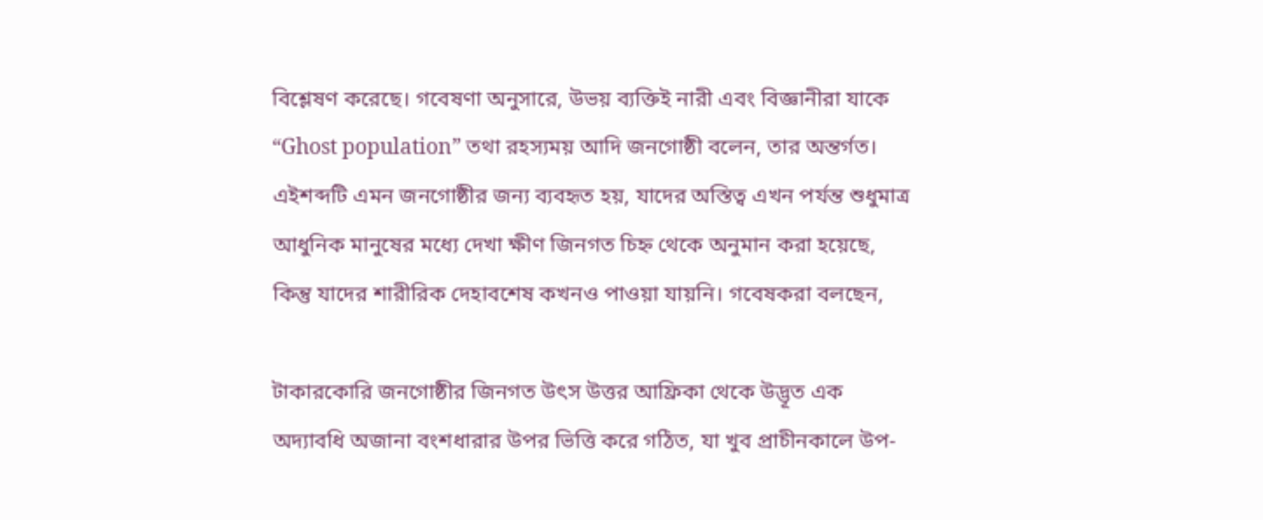বিশ্লেষণ করেছে। গবেষণা অনুসারে, উভয় ব্যক্তিই নারী এবং বিজ্ঞানীরা যাকে “Ghost population” তথা রহস্যময় আদি জনগোষ্ঠী বলেন, তার অন্তর্গত। এইশব্দটি এমন জনগোষ্ঠীর জন্য ব্যবহৃত হয়, যাদের অস্তিত্ব এখন পর্যন্ত শুধুমাত্র আধুনিক মানুষের মধ্যে দেখা ক্ষীণ জিনগত চিহ্ন থেকে অনুমান করা হয়েছে, কিন্তু যাদের শারীরিক দেহাবশেষ কখনও পাওয়া যায়নি। গবেষকরা বলছেন,

টাকারকোরি জনগোষ্ঠীর জিনগত উৎস উত্তর আফ্রিকা থেকে উদ্ভূত এক অদ্যাবধি অজানা বংশধারার উপর ভিত্তি করে গঠিত, যা খুব প্রাচীনকালে উপ-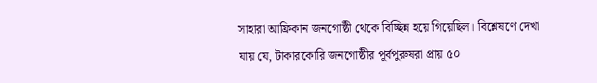সাহারা আফ্রিকান জনগোষ্ঠী থেকে বিচ্ছিন্ন হয়ে গিয়েছিল। বিশ্লেষণে দেখা যায় যে, টাকারকোরি জনগোষ্ঠীর পূর্বপুরুষরা প্রায় ৫০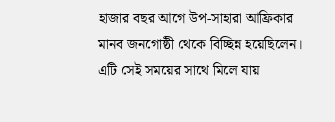হাজার বছর আগে উপ-সাহারা আফ্রিকার মানব জনগোষ্ঠী থেকে বিচ্ছিন্ন হয়েছিলেন। এটি সেই সময়ের সাথে মিলে যায়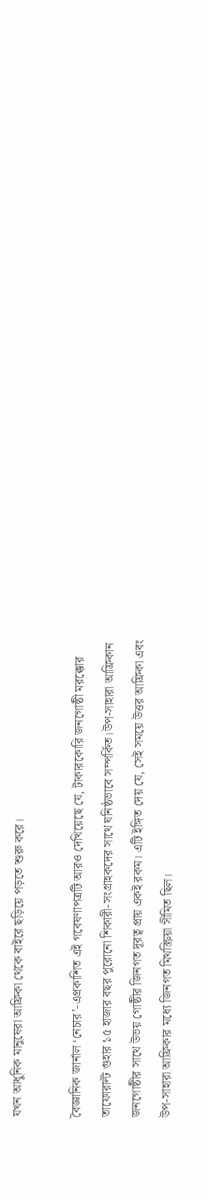যখন আধুনিক মানুষেরা আফ্রিকা থেকে বাইরে ছড়িয়ে পড়তে শুরু করে।

বৈজ্ঞানিক জার্নাল ‘নেচার’-এপ্রকাশিত এই গবেষণাপত্রটি আরও দেখিয়েছে যে, টাকারকোরি জনগোষ্ঠী মরক্কোর তাফোরাল্ট গুহার ১৫ হাজার বছর পুরোনো শিকারী-সংগ্রাহকদের সাথে ঘনিষ্ঠভাবে সম্পর্কিত।উপ-সাহারা আফ্রিকান জনগোষ্ঠীর সাথে উভয় গোষ্ঠীর জিনগত দূরত্ব প্রায় একই রকম। এটি ইঙ্গিত দেয় যে, সেই সময়ে উত্তর আফ্রিকা এবং উপ-সাহারা আফ্রিকার মধ্যে জিনগত মিথস্ক্রিয়া সীমিত ছিল।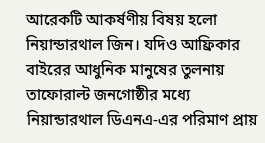আরেকটি আকর্ষণীয় বিষয় হলো নিয়ান্ডারথাল জিন। যদিও আফ্রিকার বাইরের আধুনিক মানুষের তুলনায় তাফোরাল্ট জনগোষ্ঠীর মধ্যে নিয়ান্ডারথাল ডিএনএ-এর পরিমাণ প্রায়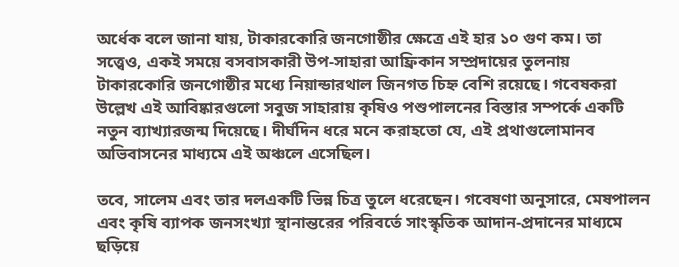অর্ধেক বলে জানা যায়, টাকারকোরি জনগোষ্ঠীর ক্ষেত্রে এই হার ১০ গুণ কম। তা সত্ত্বেও, একই সময়ে বসবাসকারী উপ-সাহারা আফ্রিকান সম্প্রদায়ের তুলনায় টাকারকোরি জনগোষ্ঠীর মধ্যে নিয়ান্ডারথাল জিনগত চিহ্ন বেশি রয়েছে। গবেষকরা উল্লেখ এই আবিষ্কারগুলো সবুজ সাহারায় কৃষিও পশুপালনের বিস্তার সম্পর্কে একটি নতুন ব্যাখ্যারজন্ম দিয়েছে। দীর্ঘদিন ধরে মনে করাহতো যে, এই প্রথাগুলোমানব অভিবাসনের মাধ্যমে এই অঞ্চলে এসেছিল।

তবে, সালেম এবং তার দলএকটি ভিন্ন চিত্র তুলে ধরেছেন। গবেষণা অনুসারে, মেষপালন এবং কৃষি ব্যাপক জনসংখ্যা স্থানান্তরের পরিবর্তে সাংস্কৃতিক আদান-প্রদানের মাধ্যমে ছড়িয়ে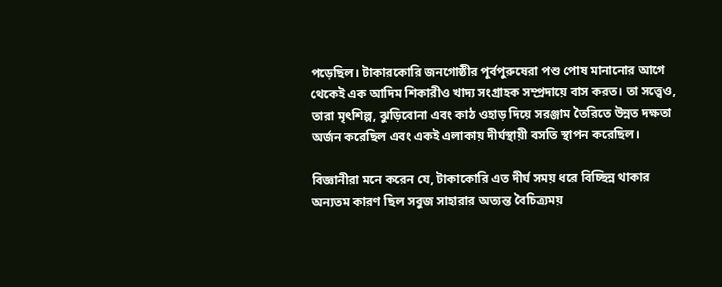পড়েছিল। টাকারকোরি জনগোষ্ঠীর পূর্বপুরুষেরা পশু পোষ মানানোর আগে থেকেই এক আদিম শিকারীও খাদ্য সংগ্রাহক সম্প্রদায়ে বাস করত। তা সত্ত্বেও, তারা মৃৎশিল্প, ঝুড়িবোনা এবং কাঠ ওহাড় দিয়ে সরঞ্জাম তৈরিতে উন্নত দক্ষতা অর্জন করেছিল এবং একই এলাকায় দীর্ঘস্থায়ী বসতি স্থাপন করেছিল।

বিজ্ঞানীরা মনে করেন যে, টাকাকোরি এত দীর্ঘ সময় ধরে বিচ্ছিন্ন থাকার অন্যতম কারণ ছিল সবুজ সাহারার অত্যন্ত বৈচিত্র্যময়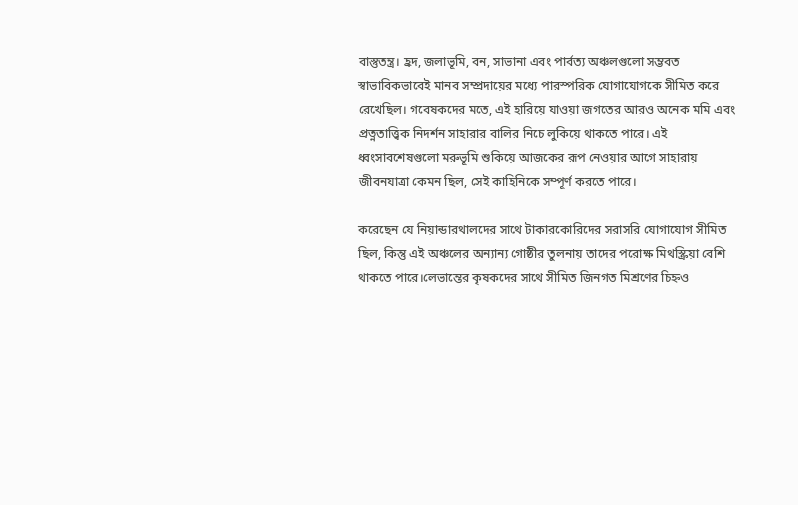বাস্তুতন্ত্র। হ্রদ, জলাভূমি, বন, সাভানা এবং পার্বত্য অঞ্চলগুলো সম্ভবত স্বাভাবিকভাবেই মানব সম্প্রদায়ের মধ্যে পারস্পরিক যোগাযোগকে সীমিত করে রেখেছিল। গবেষকদের মতে, এই হারিয়ে যাওয়া জগতের আরও অনেক মমি এবং প্রত্নতাত্ত্বিক নিদর্শন সাহারার বালির নিচে লুকিয়ে থাকতে পারে। এই ধ্বংসাবশেষগুলো মরুভূমি শুকিয়ে আজকের রূপ নেওয়ার আগে সাহারায় জীবনযাত্রা কেমন ছিল, সেই কাহিনিকে সম্পূর্ণ করতে পারে।

করেছেন যে নিয়ান্ডারথালদের সাথে টাকারকোরিদের সরাসরি যোগাযোগ সীমিত ছিল, কিন্তু এই অঞ্চলের অন্যান্য গোষ্ঠীর তুলনায় তাদের পরোক্ষ মিথস্ক্রিয়া বেশি থাকতে পারে।লেভান্তের কৃষকদের সাথে সীমিত জিনগত মিশ্রণের চিহ্নও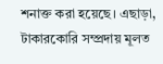শনাক্ত করা হয়েছে। এছাড়া, টাকারকোরি সম্প্রদায় মূলত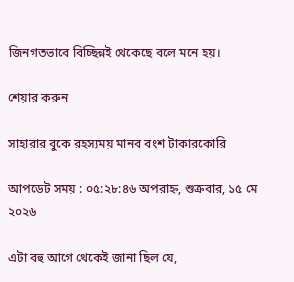জিনগতভাবে বিচ্ছিন্নই থেকেছে বলে মনে হয়।

শেয়ার করুন

সাহারার বুকে রহস্যময় মানব বংশ টাকারকোরি

আপডেট সময় : ০৫:২৮:৪৬ অপরাহ্ন, শুক্রবার, ১৫ মে ২০২৬

এটা বহু আগে থেকেই জানা ছিল যে,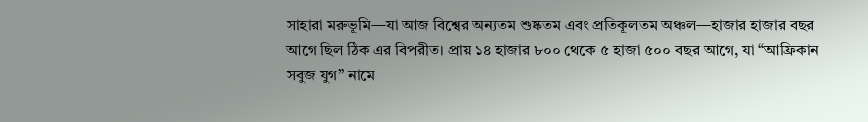সাহারা মরুভূমি—যা আজ বিশ্বের অন্যতম শুষ্কতম এবং প্রতিকূলতম অঞ্চল—হাজার হাজার বছর আগে ছিল ঠিক এর বিপরীত। প্রায় ১৪ হাজার ৮০০ থেকে ৫ হাজা ৫০০ বছর আগে, যা “আফ্রিকান সবুজ যুগ” নামে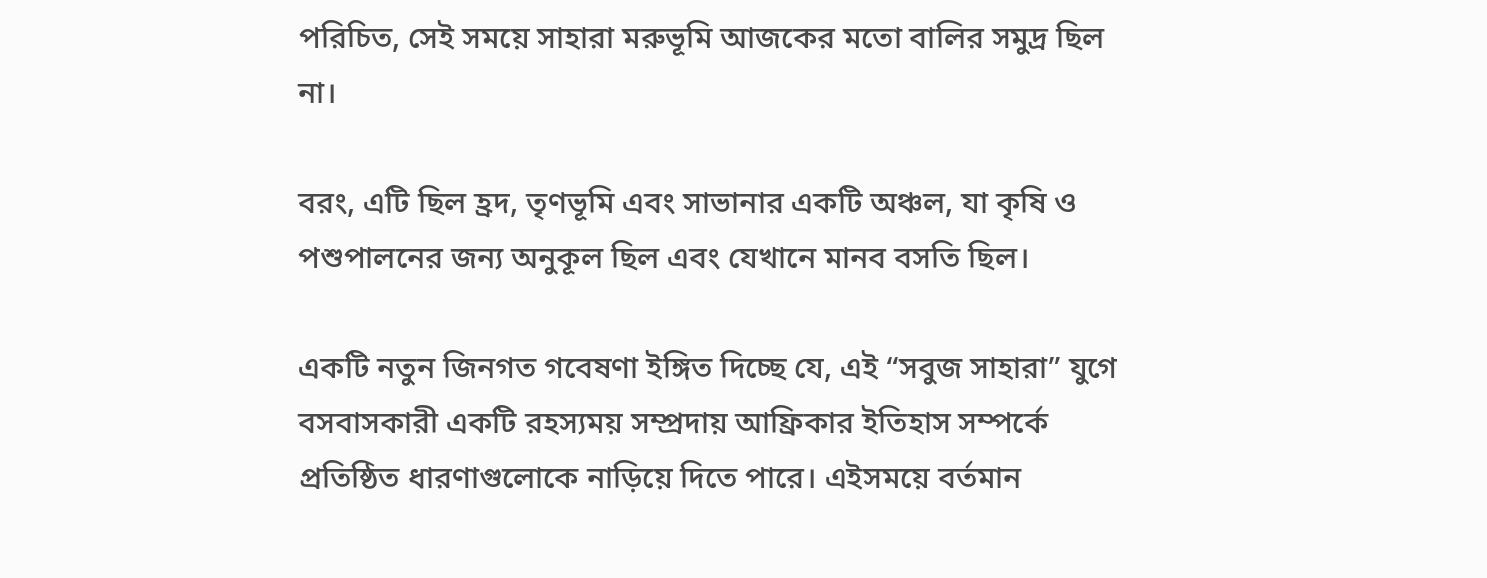পরিচিত, সেই সময়ে সাহারা মরুভূমি আজকের মতো বালির সমুদ্র ছিল না।

বরং, এটি ছিল হ্রদ, তৃণভূমি এবং সাভানার একটি অঞ্চল, যা কৃষি ও পশুপালনের জন্য অনুকূল ছিল এবং যেখানে মানব বসতি ছিল।

একটি নতুন জিনগত গবেষণা ইঙ্গিত দিচ্ছে যে, এই “সবুজ সাহারা” যুগে বসবাসকারী একটি রহস্যময় সম্প্রদায় আফ্রিকার ইতিহাস সম্পর্কে প্রতিষ্ঠিত ধারণাগুলোকে নাড়িয়ে দিতে পারে। এইসময়ে বর্তমান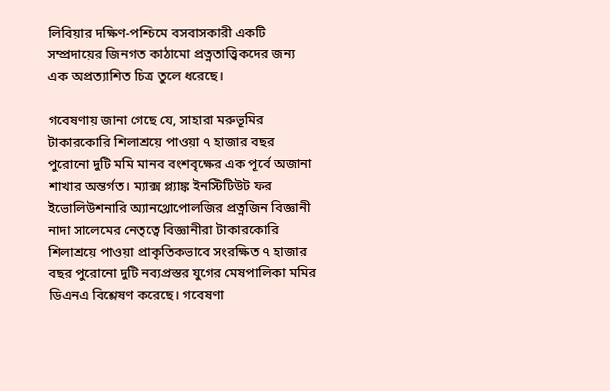লিবিয়ার দক্ষিণ-পশ্চিমে বসবাসকারী একটি সম্প্রদায়ের জিনগত কাঠামো প্রত্নতাত্ত্বিকদের জন্য এক অপ্রত্যাশিত চিত্র তুলে ধরেছে।

গবেষণায় জানা গেছে যে, সাহারা মরুভূমির টাকারকোরি শিলাশ্রয়ে পাওয়া ৭ হাজার বছর পুরোনো দুটি মমি মানব বংশবৃক্ষের এক পূর্বে অজানা শাখার অন্তর্গত। ম্যাক্স প্ল্যাঙ্ক ইনস্টিটিউট ফর ইভোলিউশনারি অ্যানথ্রোপোলজির প্রত্নজিন বিজ্ঞানী নাদা সালেমের নেতৃত্বে বিজ্ঞানীরা টাকারকোরি শিলাশ্রয়ে পাওয়া প্রাকৃতিকভাবে সংরক্ষিত ৭ হাজার বছর পুরোনো দুটি নব্যপ্রস্তর যুগের মেষপালিকা মমির ডিএনএ বিশ্লেষণ করেছে। গবেষণা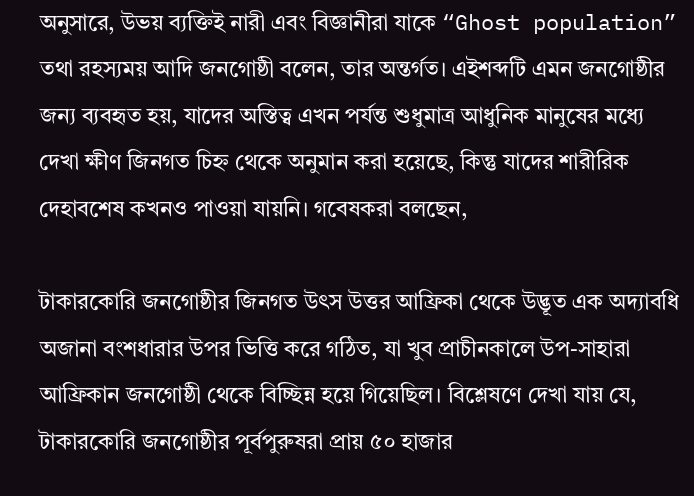অনুসারে, উভয় ব্যক্তিই নারী এবং বিজ্ঞানীরা যাকে “Ghost population” তথা রহস্যময় আদি জনগোষ্ঠী বলেন, তার অন্তর্গত। এইশব্দটি এমন জনগোষ্ঠীর জন্য ব্যবহৃত হয়, যাদের অস্তিত্ব এখন পর্যন্ত শুধুমাত্র আধুনিক মানুষের মধ্যে দেখা ক্ষীণ জিনগত চিহ্ন থেকে অনুমান করা হয়েছে, কিন্তু যাদের শারীরিক দেহাবশেষ কখনও পাওয়া যায়নি। গবেষকরা বলছেন,

টাকারকোরি জনগোষ্ঠীর জিনগত উৎস উত্তর আফ্রিকা থেকে উদ্ভূত এক অদ্যাবধি অজানা বংশধারার উপর ভিত্তি করে গঠিত, যা খুব প্রাচীনকালে উপ-সাহারা আফ্রিকান জনগোষ্ঠী থেকে বিচ্ছিন্ন হয়ে গিয়েছিল। বিশ্লেষণে দেখা যায় যে, টাকারকোরি জনগোষ্ঠীর পূর্বপুরুষরা প্রায় ৫০ হাজার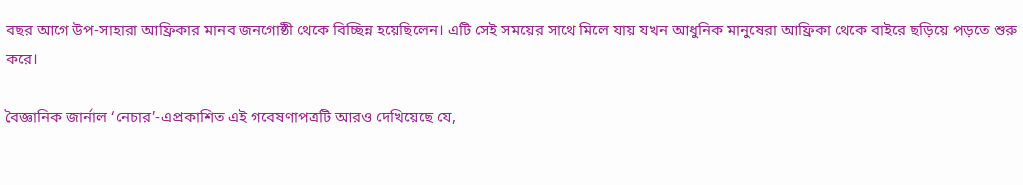বছর আগে উপ-সাহারা আফ্রিকার মানব জনগোষ্ঠী থেকে বিচ্ছিন্ন হয়েছিলেন। এটি সেই সময়ের সাথে মিলে যায় যখন আধুনিক মানুষেরা আফ্রিকা থেকে বাইরে ছড়িয়ে পড়তে শুরু করে।

বৈজ্ঞানিক জার্নাল ‘নেচার’-এপ্রকাশিত এই গবেষণাপত্রটি আরও দেখিয়েছে যে,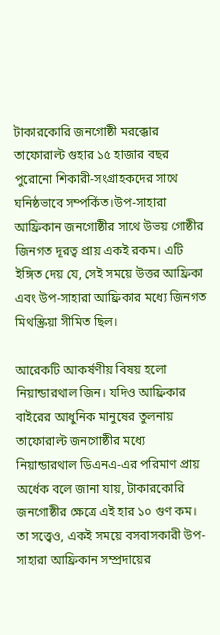টাকারকোরি জনগোষ্ঠী মরক্কোর তাফোরাল্ট গুহার ১৫ হাজার বছর পুরোনো শিকারী-সংগ্রাহকদের সাথে ঘনিষ্ঠভাবে সম্পর্কিত।উপ-সাহারা আফ্রিকান জনগোষ্ঠীর সাথে উভয় গোষ্ঠীর জিনগত দূরত্ব প্রায় একই রকম। এটি ইঙ্গিত দেয় যে, সেই সময়ে উত্তর আফ্রিকা এবং উপ-সাহারা আফ্রিকার মধ্যে জিনগত মিথস্ক্রিয়া সীমিত ছিল।

আরেকটি আকর্ষণীয় বিষয় হলো নিয়ান্ডারথাল জিন। যদিও আফ্রিকার বাইরের আধুনিক মানুষের তুলনায় তাফোরাল্ট জনগোষ্ঠীর মধ্যে নিয়ান্ডারথাল ডিএনএ-এর পরিমাণ প্রায় অর্ধেক বলে জানা যায়, টাকারকোরি জনগোষ্ঠীর ক্ষেত্রে এই হার ১০ গুণ কম। তা সত্ত্বেও, একই সময়ে বসবাসকারী উপ-সাহারা আফ্রিকান সম্প্রদায়ের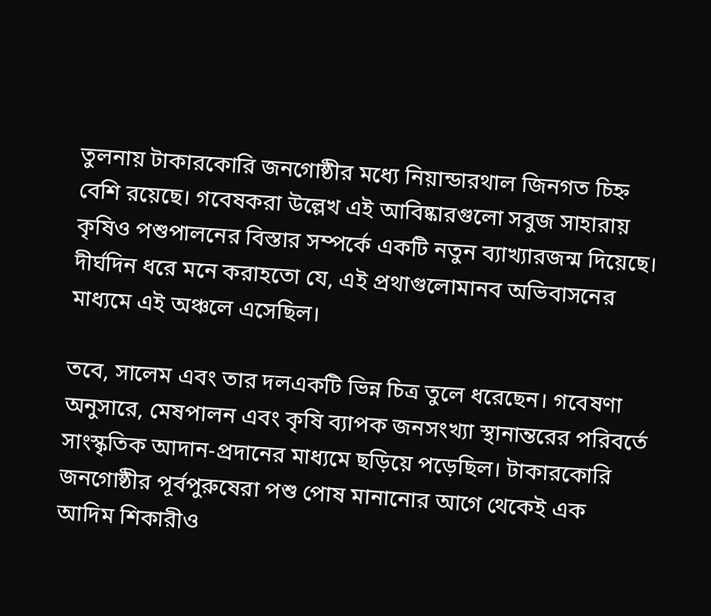তুলনায় টাকারকোরি জনগোষ্ঠীর মধ্যে নিয়ান্ডারথাল জিনগত চিহ্ন বেশি রয়েছে। গবেষকরা উল্লেখ এই আবিষ্কারগুলো সবুজ সাহারায় কৃষিও পশুপালনের বিস্তার সম্পর্কে একটি নতুন ব্যাখ্যারজন্ম দিয়েছে। দীর্ঘদিন ধরে মনে করাহতো যে, এই প্রথাগুলোমানব অভিবাসনের মাধ্যমে এই অঞ্চলে এসেছিল।

তবে, সালেম এবং তার দলএকটি ভিন্ন চিত্র তুলে ধরেছেন। গবেষণা অনুসারে, মেষপালন এবং কৃষি ব্যাপক জনসংখ্যা স্থানান্তরের পরিবর্তে সাংস্কৃতিক আদান-প্রদানের মাধ্যমে ছড়িয়ে পড়েছিল। টাকারকোরি জনগোষ্ঠীর পূর্বপুরুষেরা পশু পোষ মানানোর আগে থেকেই এক আদিম শিকারীও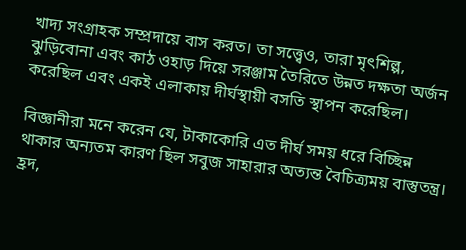খাদ্য সংগ্রাহক সম্প্রদায়ে বাস করত। তা সত্ত্বেও, তারা মৃৎশিল্প, ঝুড়িবোনা এবং কাঠ ওহাড় দিয়ে সরঞ্জাম তৈরিতে উন্নত দক্ষতা অর্জন করেছিল এবং একই এলাকায় দীর্ঘস্থায়ী বসতি স্থাপন করেছিল।

বিজ্ঞানীরা মনে করেন যে, টাকাকোরি এত দীর্ঘ সময় ধরে বিচ্ছিন্ন থাকার অন্যতম কারণ ছিল সবুজ সাহারার অত্যন্ত বৈচিত্র্যময় বাস্তুতন্ত্র। হ্রদ,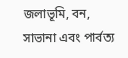জলাভূমি, বন, সাভানা এবং পার্বত্য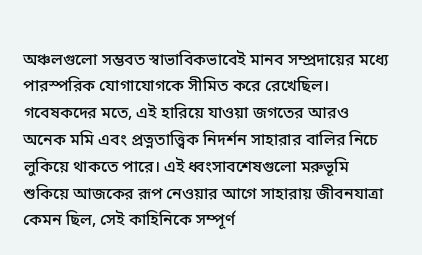অঞ্চলগুলো সম্ভবত স্বাভাবিকভাবেই মানব সম্প্রদায়ের মধ্যে পারস্পরিক যোগাযোগকে সীমিত করে রেখেছিল। গবেষকদের মতে, এই হারিয়ে যাওয়া জগতের আরও অনেক মমি এবং প্রত্নতাত্ত্বিক নিদর্শন সাহারার বালির নিচে লুকিয়ে থাকতে পারে। এই ধ্বংসাবশেষগুলো মরুভূমি শুকিয়ে আজকের রূপ নেওয়ার আগে সাহারায় জীবনযাত্রা কেমন ছিল, সেই কাহিনিকে সম্পূর্ণ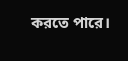করতে পারে।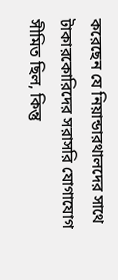করেছেন যে নিয়ান্ডারথালদের সাথে টাকারকোরিদের সরাসরি যোগাযোগ সীমিত ছিল, কিন্তু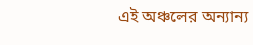এই অঞ্চলের অন্যান্য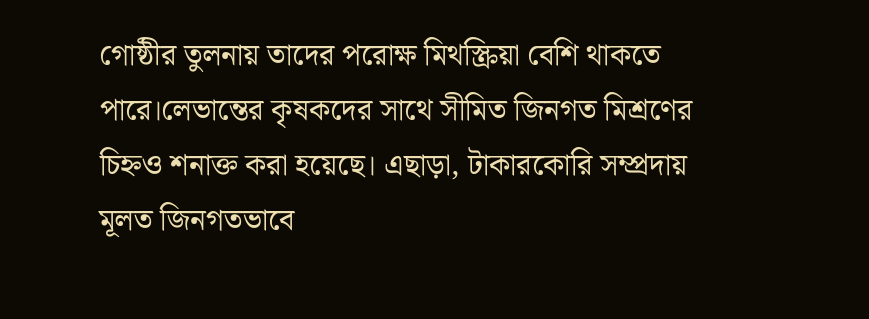গোষ্ঠীর তুলনায় তাদের পরোক্ষ মিথস্ক্রিয়া বেশি থাকতে পারে।লেভান্তের কৃষকদের সাথে সীমিত জিনগত মিশ্রণের চিহ্নও শনাক্ত করা হয়েছে। এছাড়া, টাকারকোরি সম্প্রদায় মূলত জিনগতভাবে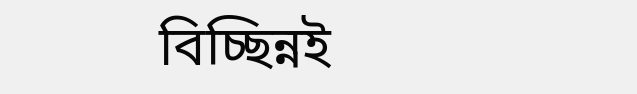বিচ্ছিন্নই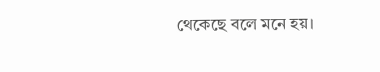থেকেছে বলে মনে হয়।